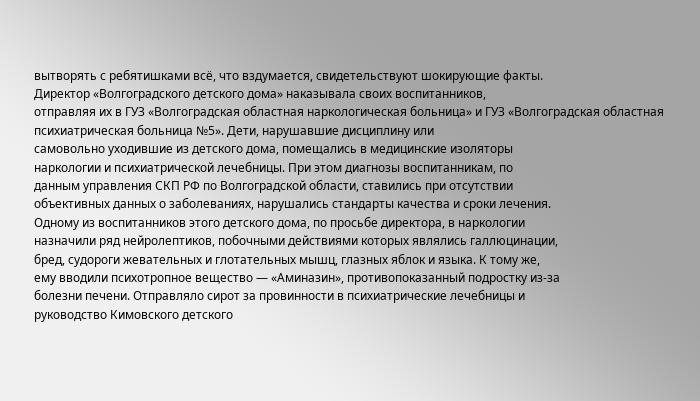вытворять с ребятишками всё, что вздумается, свидетельствуют шокирующие факты.
Директор «Волгоградского детского дома» наказывала своих воспитанников,
отправляя их в ГУЗ «Волгоградская областная наркологическая больница» и ГУЗ «Волгоградская областная психиатрическая больница №5». Дети, нарушавшие дисциплину или
самовольно уходившие из детского дома, помещались в медицинские изоляторы
наркологии и психиатрической лечебницы. При этом диагнозы воспитанникам, по
данным управления СКП РФ по Волгоградской области, ставились при отсутствии
объективных данных о заболеваниях, нарушались стандарты качества и сроки лечения.
Одному из воспитанников этого детского дома, по просьбе директора, в наркологии
назначили ряд нейролептиков, побочными действиями которых являлись галлюцинации,
бред, судороги жевательных и глотательных мышц, глазных яблок и языка. К тому же,
ему вводили психотропное вещество — «Аминазин», противопоказанный подростку из-за
болезни печени. Отправляло сирот за провинности в психиатрические лечебницы и
руководство Кимовского детского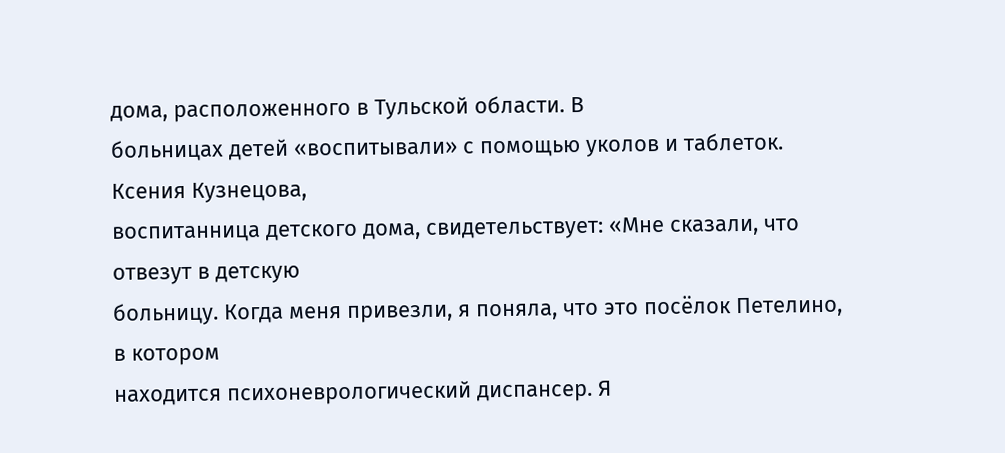дома, расположенного в Тульской области. В
больницах детей «воспитывали» с помощью уколов и таблеток. Ксения Кузнецова,
воспитанница детского дома, свидетельствует: «Мне сказали, что отвезут в детскую
больницу. Когда меня привезли, я поняла, что это посёлок Петелино, в котором
находится психоневрологический диспансер. Я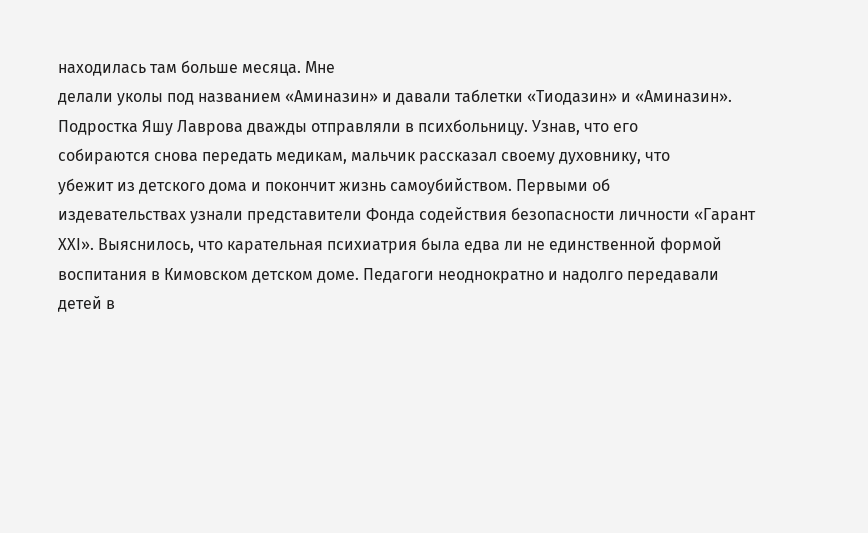находилась там больше месяца. Мне
делали уколы под названием «Аминазин» и давали таблетки «Тиодазин» и «Аминазин».
Подростка Яшу Лаврова дважды отправляли в психбольницу. Узнав, что его
собираются снова передать медикам, мальчик рассказал своему духовнику, что
убежит из детского дома и покончит жизнь самоубийством. Первыми об
издевательствах узнали представители Фонда содействия безопасности личности «Гарант
ХХI». Выяснилось, что карательная психиатрия была едва ли не единственной формой
воспитания в Кимовском детском доме. Педагоги неоднократно и надолго передавали
детей в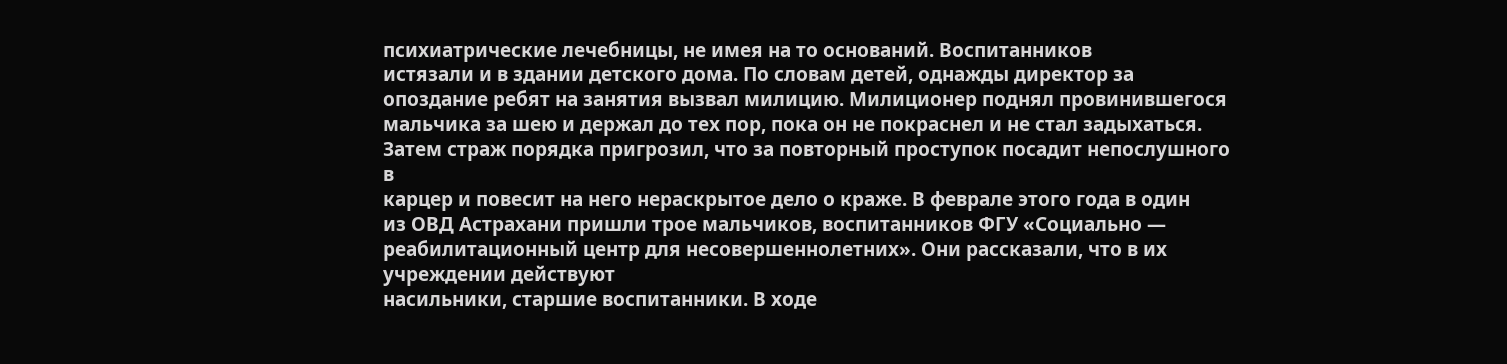психиатрические лечебницы, не имея на то оснований. Воспитанников
истязали и в здании детского дома. По словам детей, однажды директор за
опоздание ребят на занятия вызвал милицию. Милиционер поднял провинившегося
мальчика за шею и держал до тех пор, пока он не покраснел и не стал задыхаться.
Затем страж порядка пригрозил, что за повторный проступок посадит непослушного в
карцер и повесит на него нераскрытое дело о краже. В феврале этого года в один
из ОВД Астрахани пришли трое мальчиков, воспитанников ФГУ «Социально — реабилитационный центр для несовершеннолетних». Они рассказали, что в их учреждении действуют
насильники, старшие воспитанники. В ходе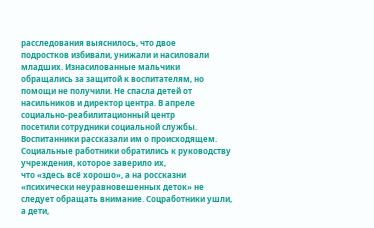расследования выяснилось, что двое
подростков избивали, унижали и насиловали младших. Изнасилованные мальчики
обращались за защитой к воспитателям, но помощи не получили. Не спасла детей от
насильников и директор центра. В апреле социально-реабилитационный центр
посетили сотрудники социальной службы. Воспитанники рассказали им о происходящем.
Социальные работники обратились к руководству учреждения, которое заверило их,
что «здесь всё хорошо», а на россказни «психически неуравновешенных деток» не
следует обращать внимание. Соцработники ушли, а дети,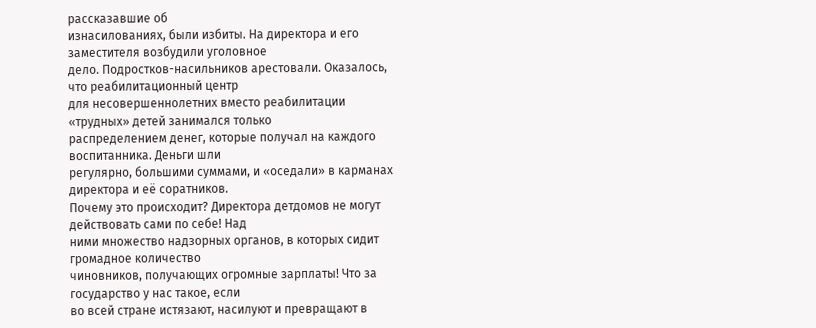рассказавшие об
изнасилованиях, были избиты. На директора и его заместителя возбудили уголовное
дело. Подростков-насильников арестовали. Оказалось, что реабилитационный центр
для несовершеннолетних вместо реабилитации «трудных» детей занимался только
распределением денег, которые получал на каждого воспитанника. Деньги шли
регулярно, большими суммами, и «оседали» в карманах директора и её соратников.
Почему это происходит? Директора детдомов не могут действовать сами по себе! Над
ними множество надзорных органов, в которых сидит громадное количество
чиновников, получающих огромные зарплаты! Что за государство у нас такое, если
во всей стране истязают, насилуют и превращают в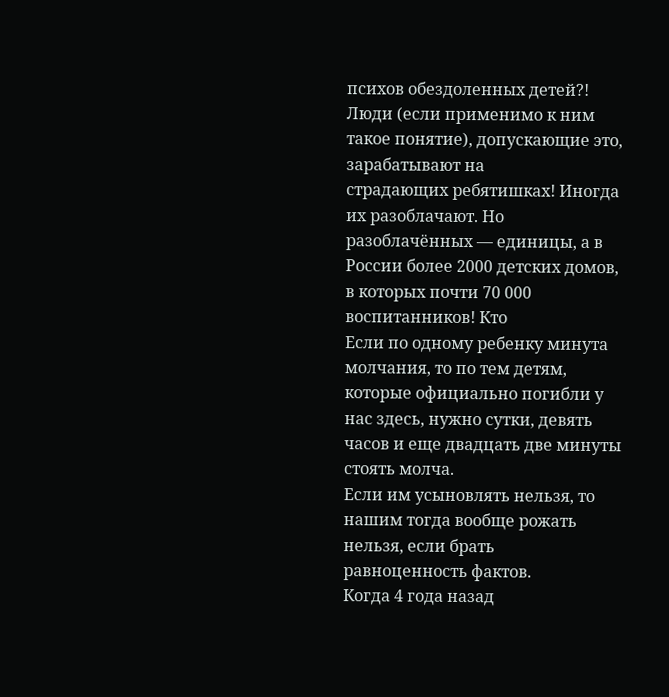психов обездоленных детей?!
Люди (если применимо к ним такое понятие), допускающие это, зарабатывают на
страдающих ребятишках! Иногда их разоблачают. Но разоблачённых — единицы, а в
России более 2000 детских домов, в которых почти 70 000 воспитанников! Кто
Если по одному ребенку минута молчания, то по тем детям, которые официально погибли у нас здесь, нужно сутки, девять часов и еще двадцать две минуты стоять молча.
Если им усыновлять нельзя, то нашим тогда вообще рожать нельзя, если брать равноценность фактов.
Когда 4 года назад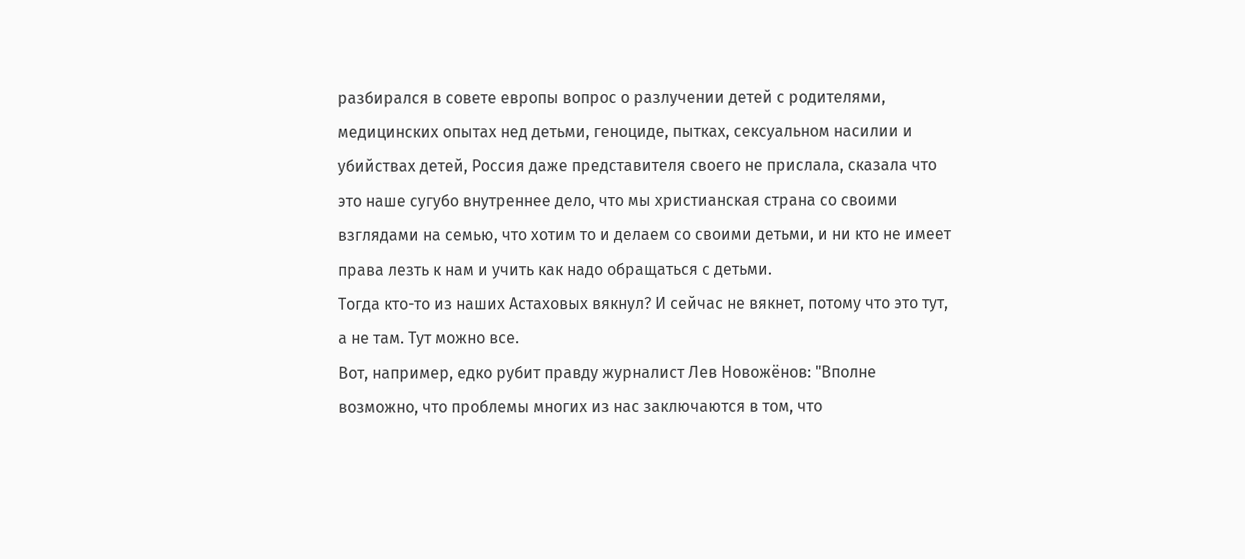разбирался в совете европы вопрос о разлучении детей с родителями, медицинских опытах нед детьми, геноциде, пытках, сексуальном насилии и убийствах детей, Россия даже представителя своего не прислала, сказала что это наше сугубо внутреннее дело, что мы христианская страна со своими взглядами на семью, что хотим то и делаем со своими детьми, и ни кто не имеет права лезть к нам и учить как надо обращаться с детьми.
Тогда кто-то из наших Астаховых вякнул? И сейчас не вякнет, потому что это тут, а не там. Тут можно все.
Вот, например, едко рубит правду журналист Лев Новожёнов: "Вполне возможно, что проблемы многих из нас заключаются в том, что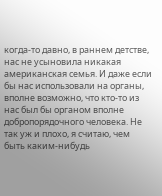когда-то давно, в раннем детстве, нас не усыновила никакая американская семья. И даже если бы нас использовали на органы, вполне возможно, что кто-то из нас был бы органом вполне добропорядочного человека. Не так уж и плохо, я считаю, чем быть каким-нибудь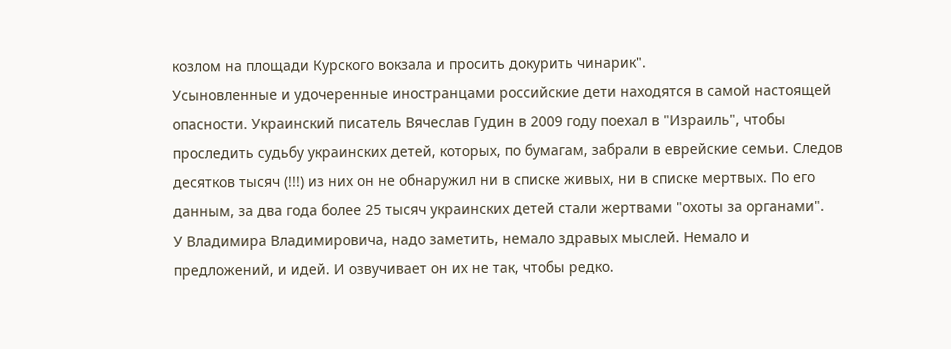козлом на площади Курского вокзала и просить докурить чинарик".
Усыновленные и удочеренные иностранцами российские дети находятся в самой настоящей опасности. Украинский писатель Вячеслав Гудин в 2009 году поехал в "Израиль", чтобы проследить судьбу украинских детей, которых, по бумагам, забрали в еврейские семьи. Следов десятков тысяч (!!!) из них он не обнаружил ни в списке живых, ни в списке мертвых. По его данным, за два года более 25 тысяч украинских детей стали жертвами "охоты за органами".
У Владимира Владимировича, надо заметить, немало здравых мыслей. Немало и предложений, и идей. И озвучивает он их не так, чтобы редко.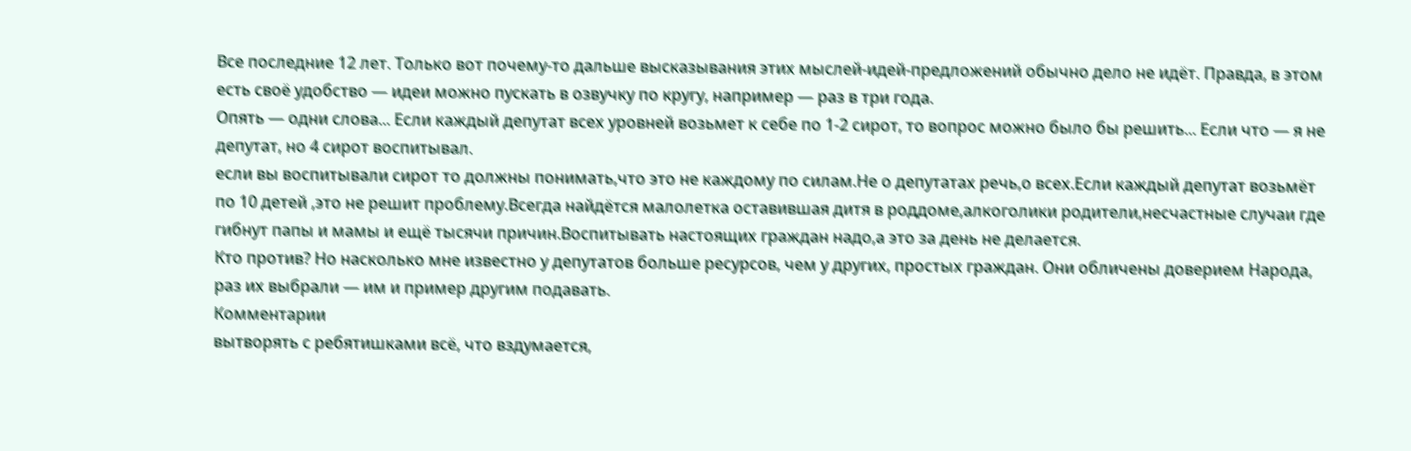Все последние 12 лет. Только вот почему-то дальше высказывания этих мыслей-идей-предложений обычно дело не идёт. Правда, в этом есть своё удобство — идеи можно пускать в озвучку по кругу, например — раз в три года.
Опять — одни слова... Если каждый депутат всех уровней возьмет к себе по 1-2 сирот, то вопрос можно было бы решить... Если что — я не депутат, но 4 сирот воспитывал.
если вы воспитывали сирот то должны понимать,что это не каждому по силам.Не о депутатах речь,о всех.Если каждый депутат возьмёт по 10 детей ,это не решит проблему.Всегда найдётся малолетка оставившая дитя в роддоме,алкоголики родители,несчастные случаи где гибнут папы и мамы и ещё тысячи причин.Воспитывать настоящих граждан надо,а это за день не делается.
Кто против? Но насколько мне известно у депутатов больше ресурсов, чем у других, простых граждан. Они обличены доверием Народа, раз их выбрали — им и пример другим подавать.
Комментарии
вытворять с ребятишками всё, что вздумается,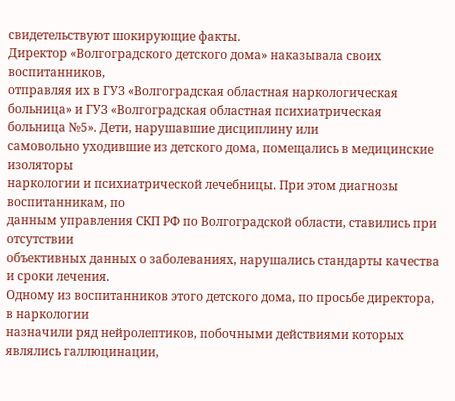свидетельствуют шокирующие факты.
Директор «Волгоградского детского дома» наказывала своих воспитанников,
отправляя их в ГУЗ «Волгоградская областная наркологическая больница» и ГУЗ «Волгоградская областная психиатрическая больница №5». Дети, нарушавшие дисциплину или
самовольно уходившие из детского дома, помещались в медицинские изоляторы
наркологии и психиатрической лечебницы. При этом диагнозы воспитанникам, по
данным управления СКП РФ по Волгоградской области, ставились при отсутствии
объективных данных о заболеваниях, нарушались стандарты качества и сроки лечения.
Одному из воспитанников этого детского дома, по просьбе директора, в наркологии
назначили ряд нейролептиков, побочными действиями которых являлись галлюцинации,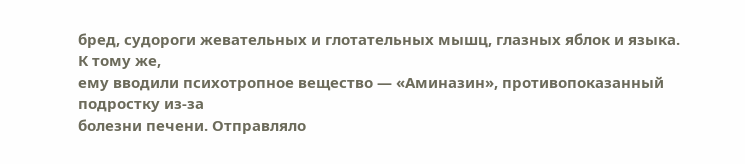бред, судороги жевательных и глотательных мышц, глазных яблок и языка. К тому же,
ему вводили психотропное вещество — «Аминазин», противопоказанный подростку из-за
болезни печени. Отправляло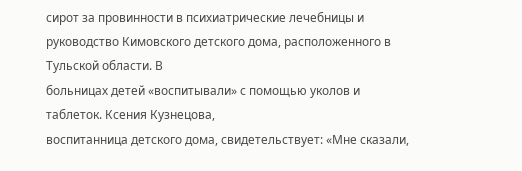сирот за провинности в психиатрические лечебницы и
руководство Кимовского детского дома, расположенного в Тульской области. В
больницах детей «воспитывали» с помощью уколов и таблеток. Ксения Кузнецова,
воспитанница детского дома, свидетельствует: «Мне сказали,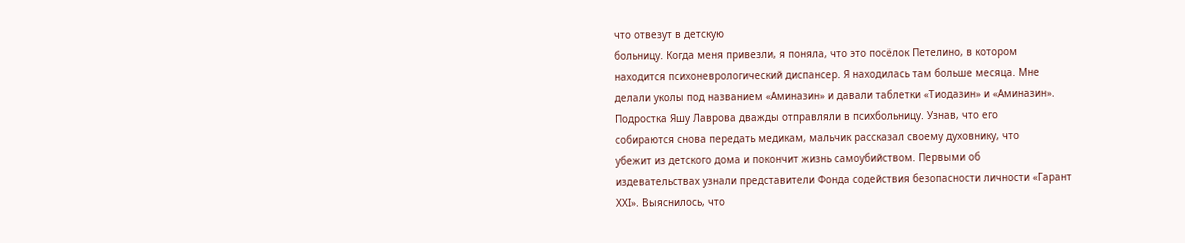что отвезут в детскую
больницу. Когда меня привезли, я поняла, что это посёлок Петелино, в котором
находится психоневрологический диспансер. Я находилась там больше месяца. Мне
делали уколы под названием «Аминазин» и давали таблетки «Тиодазин» и «Аминазин».
Подростка Яшу Лаврова дважды отправляли в психбольницу. Узнав, что его
собираются снова передать медикам, мальчик рассказал своему духовнику, что
убежит из детского дома и покончит жизнь самоубийством. Первыми об
издевательствах узнали представители Фонда содействия безопасности личности «Гарант
ХХI». Выяснилось, что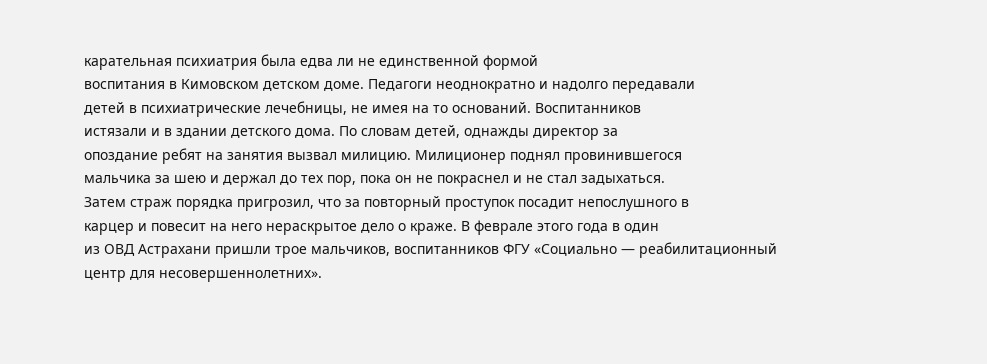карательная психиатрия была едва ли не единственной формой
воспитания в Кимовском детском доме. Педагоги неоднократно и надолго передавали
детей в психиатрические лечебницы, не имея на то оснований. Воспитанников
истязали и в здании детского дома. По словам детей, однажды директор за
опоздание ребят на занятия вызвал милицию. Милиционер поднял провинившегося
мальчика за шею и держал до тех пор, пока он не покраснел и не стал задыхаться.
Затем страж порядка пригрозил, что за повторный проступок посадит непослушного в
карцер и повесит на него нераскрытое дело о краже. В феврале этого года в один
из ОВД Астрахани пришли трое мальчиков, воспитанников ФГУ «Социально — реабилитационный центр для несовершеннолетних».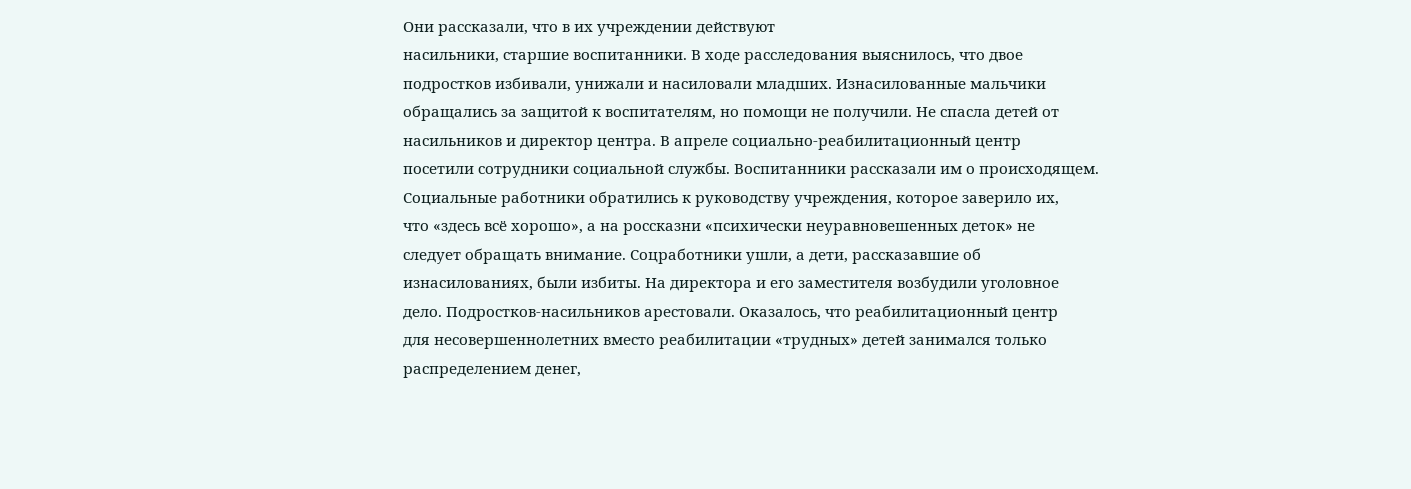Они рассказали, что в их учреждении действуют
насильники, старшие воспитанники. В ходе расследования выяснилось, что двое
подростков избивали, унижали и насиловали младших. Изнасилованные мальчики
обращались за защитой к воспитателям, но помощи не получили. Не спасла детей от
насильников и директор центра. В апреле социально-реабилитационный центр
посетили сотрудники социальной службы. Воспитанники рассказали им о происходящем.
Социальные работники обратились к руководству учреждения, которое заверило их,
что «здесь всё хорошо», а на россказни «психически неуравновешенных деток» не
следует обращать внимание. Соцработники ушли, а дети, рассказавшие об
изнасилованиях, были избиты. На директора и его заместителя возбудили уголовное
дело. Подростков-насильников арестовали. Оказалось, что реабилитационный центр
для несовершеннолетних вместо реабилитации «трудных» детей занимался только
распределением денег,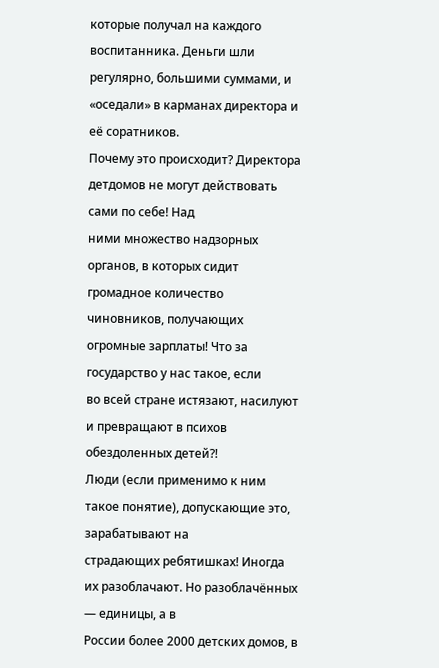которые получал на каждого воспитанника. Деньги шли
регулярно, большими суммами, и «оседали» в карманах директора и её соратников.
Почему это происходит? Директора детдомов не могут действовать сами по себе! Над
ними множество надзорных органов, в которых сидит громадное количество
чиновников, получающих огромные зарплаты! Что за государство у нас такое, если
во всей стране истязают, насилуют и превращают в психов обездоленных детей?!
Люди (если применимо к ним такое понятие), допускающие это, зарабатывают на
страдающих ребятишках! Иногда их разоблачают. Но разоблачённых — единицы, а в
России более 2000 детских домов, в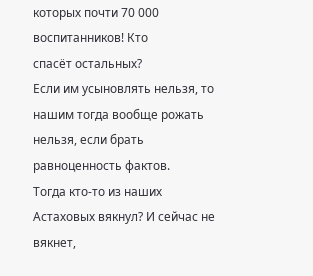которых почти 70 000 воспитанников! Кто
спасёт остальных?
Если им усыновлять нельзя, то нашим тогда вообще рожать нельзя, если брать равноценность фактов.
Тогда кто-то из наших Астаховых вякнул? И сейчас не вякнет,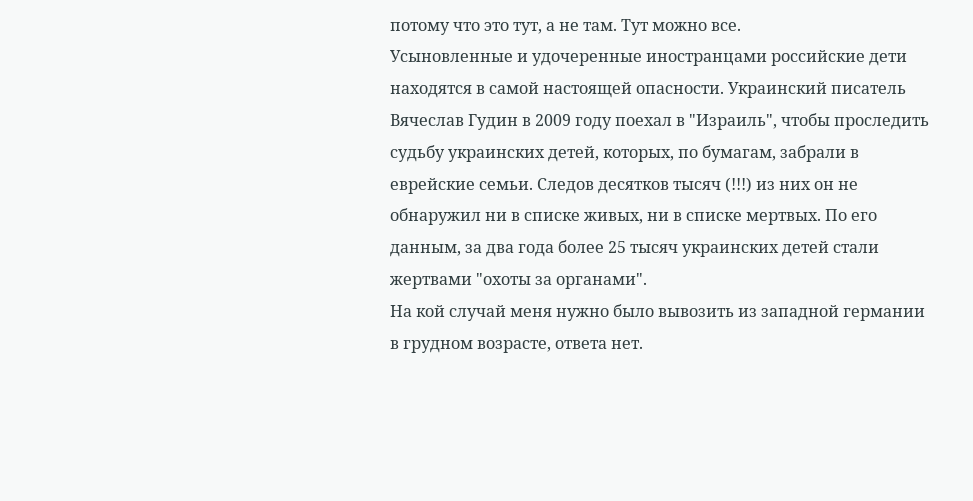потому что это тут, а не там. Тут можно все.
Усыновленные и удочеренные иностранцами российские дети находятся в самой настоящей опасности. Украинский писатель Вячеслав Гудин в 2009 году поехал в "Израиль", чтобы проследить судьбу украинских детей, которых, по бумагам, забрали в еврейские семьи. Следов десятков тысяч (!!!) из них он не обнаружил ни в списке живых, ни в списке мертвых. По его данным, за два года более 25 тысяч украинских детей стали жертвами "охоты за органами".
На кой случай меня нужно было вывозить из западной германии в грудном возрасте, ответа нет.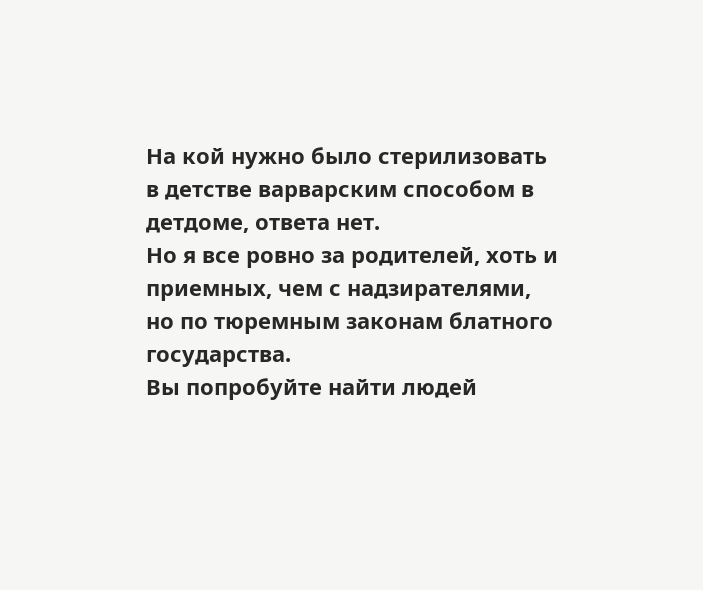На кой нужно было стерилизовать в детстве варварским способом в детдоме, ответа нет.
Но я все ровно за родителей, хоть и приемных, чем с надзирателями, но по тюремным законам блатного государства.
Вы попробуйте найти людей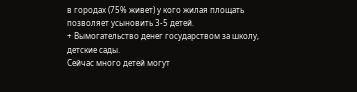в городах (75% живет) у кого жилая площать позволяет усыновить 3-5 детей.
+ Вымогательство денег государством за школу, детские сады.
Сейчас много детей могут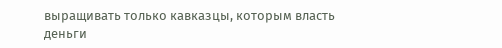выращивать только кавказцы, которым власть деньги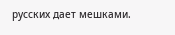русских дает мешками.